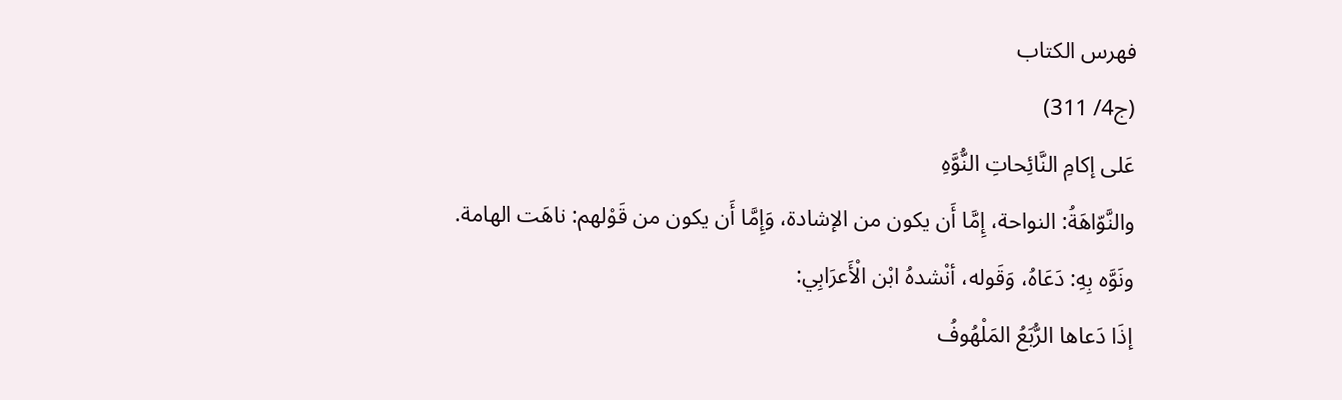فهرس الكتاب
(ج4/ 311)
عَلى إكامِ النَّائِحاتِ النُّوَّهِ
والنَّوّاهَةُ: النواحة، إِمَّا أَن يكون من الإشادة، وَإِمَّا أَن يكون من قَوْلهم: ناهَت الهامة.
ونَوَّه بِهِ: دَعَاهُ، وَقَوله، أنْشدهُ ابْن الْأَعرَابِي:
إذَا دَعاها الرُّبَعُ المَلْهُوفُ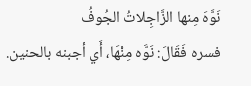نَوَّهَ مِنها الزَّاجِلاتُ الجُوفُ
فسره فَقَالَ: نَوَّه مِنْهَا، أَي أجبنه بالحنين.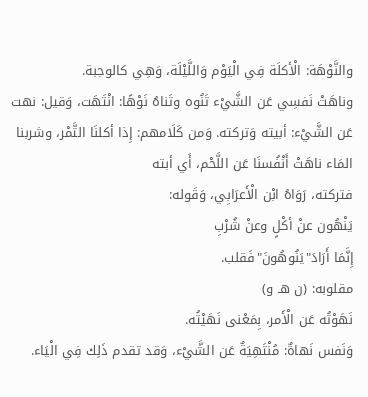والنَّوْهَة: الْأكلَة فِي الْيَوْم وَاللَّيْلَة، وَهِي كالوجبة.
وناهَتْ نَفسِي عَن الشَّيْء تَنُوه وتَناهُ نَوْهًا: انْتَهَت، وَقيل: نهت عَن الشَّيْء: أبيته وَتركته. وَمن كَلَامهم: إِذا أكلنَا التَّمْر، وشربنا المَاء ناهَتْ أَنْفُسنَا عَن اللَّحْم، أَي أبته
فتركته، رَوَاهُ ابْن الْأَعرَابِي، وَقَوله:
يَنْهُون عنْ أكْلٍ وعنْ شُرْبِ
إِنَّمَا أَرَادَ"يَنُوهُونَ"فَقلب.
مقلوبه: (ن هـ و)
نَهَوْتُه عَن الْأَمر، بِمَعْنى نَهَيْتُه.
وَنَفس نَهاةٌ: مُنْتَهِيَةٌ عَن الشَّيْء، وَقد تقدم ذَلِك فِي الْيَاء.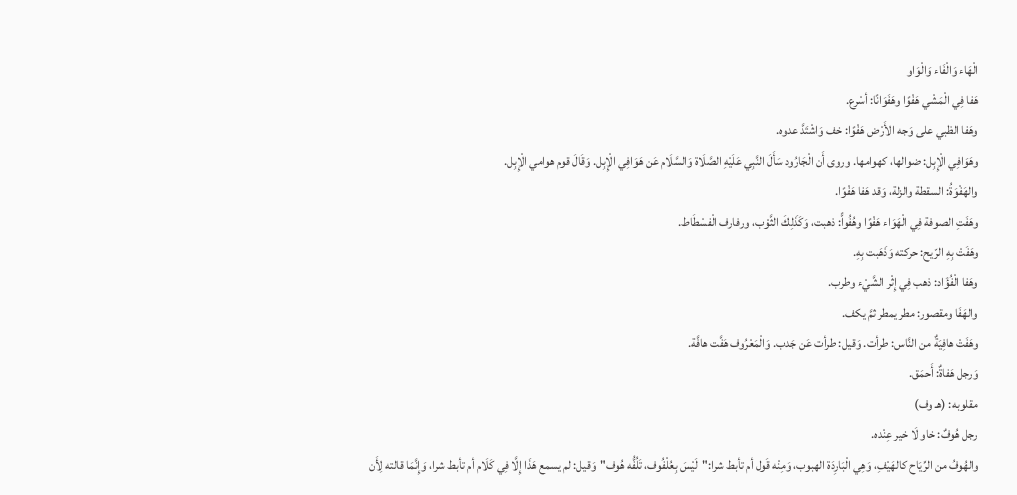الْهَاء وَالْفَاء وَالْوَاو
هَفا فِي الْمَشْي هَفْوًا وهَفَوَانًا: أسْرع.
وهَفا الظبي على وَجه الأَرْض هَفْوًا: خف وَاشْتَدَّ عدوه.
وهَوَافِي الْإِبِل: ضوالها، كهوامها. وروى أَن الْجَارُود سَأَلَ النَّبِي عَلَيْهِ الصَّلَاة وَالسَّلَام عَن هَوَافِي الْإِبِل. وَقَالَ قوم هوامي الْإِبِل.
والهَفْوَةُ: السقطة والزلة، وَقد هَفا هَفْوًا.
وهَفَتِ الصوفة فِي الْهَوَاء هَفْوًا وهُفُواًّ: ذهبت، وَكَذَلِكَ الثَّوْب، ورفارف الْفسْطَاط.
وهَفَتْ بِهِ الرّيح: حركته وَذَهَبت بِهِ.
وهَفا الْفُؤَاد: ذهب فِي إِثْر الشَّيْء وطرب.
والهَفَا ومقصور: مطر يمطر ثمَّ يكف.
وهَفَتْ هافِيَةٌ من النَّاس: طرأت. وَقيل: طرأت عَن جَدب. وَالْمَعْرُوف هَفَّت هافَّة.
وَرجل هَفاةٌ: أَحمَق.
مقلوبه: (هـ وف)
رجل هُوفٌ: خاو لَا خير عِنْده.
والهُوفُ من الرِّيَاح كالهَيْفِ، وَهِي الْبَارِدَة الهبوب، وَمِنْه قَول أم تأبط شرا:"لَيْسَ بِعُلْفُوف، تَلُفُّه هُوف"وَقيل: لم يسمع هَذَا إِلَّا فِي كَلَام أم تأبط شرا، وَإِنَّمَا قالته لِأَن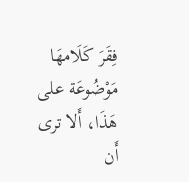فِقَرَ كَلَامهَا مَوْضُوعَة على هَذَا، أَلا ترى أَن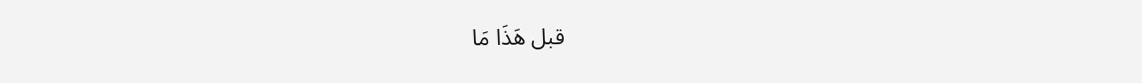قبل هَذَا مَا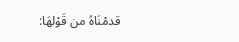قدمْنَاهُ من قَوْلهَا: